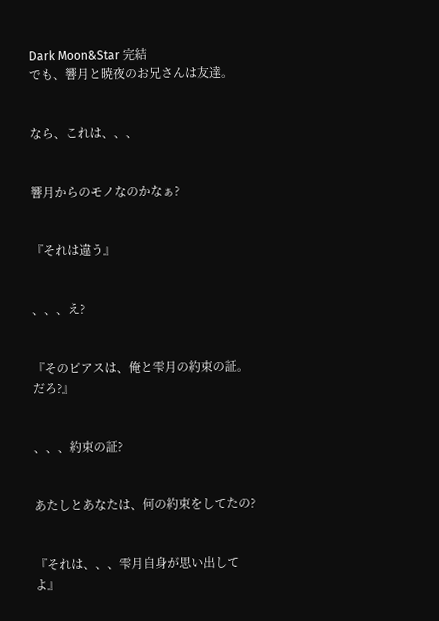Dark Moon&Star 完結
でも、響月と暁夜のお兄さんは友達。


なら、これは、、、


響月からのモノなのかなぁ?


『それは違う』


、、、え?


『そのピアスは、俺と雫月の約束の証。だろ?』


、、、約束の証?


あたしとあなたは、何の約束をしてたの?


『それは、、、雫月自身が思い出してよ』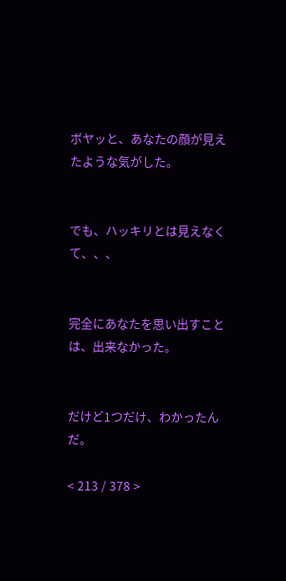ボヤッと、あなたの顔が見えたような気がした。


でも、ハッキリとは見えなくて、、、


完全にあなたを思い出すことは、出来なかった。


だけど1つだけ、わかったんだ。

< 213 / 378 >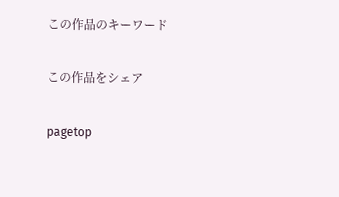この作品のキーワード

この作品をシェア

pagetop